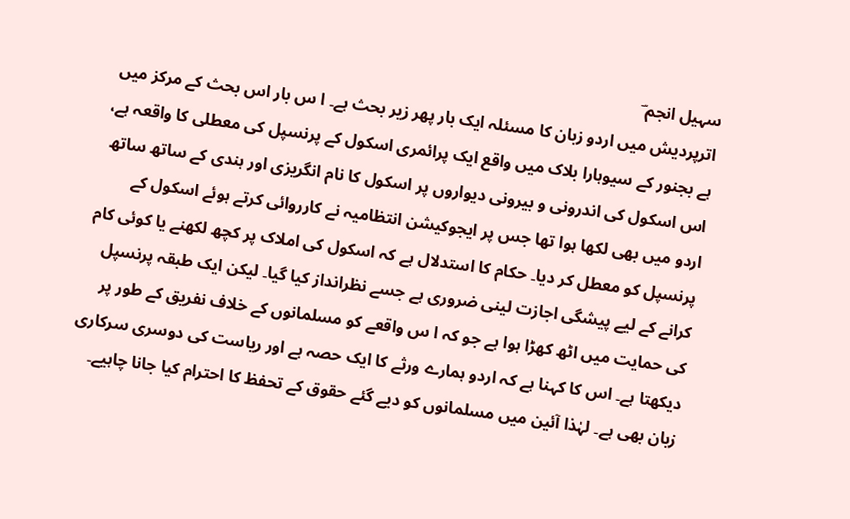سہیل انجم ؔ
اترپردیش میں اردو زبان کا مسئلہ ایک بار پھر زیر بحث ہے۔ ا س بار اس بحث کے مرکز میں ہے بجنور کے سیوہارا بلاک میں واقع ایک پرائمری اسکول کے پرنسپل کی معطلی کا واقعہ ہے، اس اسکول کی اندرونی و بیرونی دیواروں پر اسکول کا نام انگریزی اور ہندی کے ساتھ ساتھ اردو میں بھی لکھا ہوا تھا جس پر ایجوکیشن انتظامیہ نے کارروائی کرتے ہوئے اسکول کے پرنسپل کو معطل کر دیا۔ حکام کا استدلال ہے کہ اسکول کی املاک پر کچھ لکھنے یا کوئی کام کرانے کے لیے پیشگی اجازت لینی ضروری ہے جسے نظرانداز کیا گیا۔ لیکن ایک طبقہ پرنسپل کی حمایت میں اٹھ کھڑا ہوا ہے جو کہ ا س واقعے کو مسلمانوں کے خلاف نفریق کے طور پر دیکھتا ہے۔ اس کا کہنا ہے کہ اردو ہمارے ورثے کا ایک حصہ ہے اور ریاست کی دوسری سرکاری زبان بھی ہے۔ لہٰذا آئین میں مسلمانوں کو دیے گئے حقوق کے تحفظ کا احترام کیا جانا چاہیے۔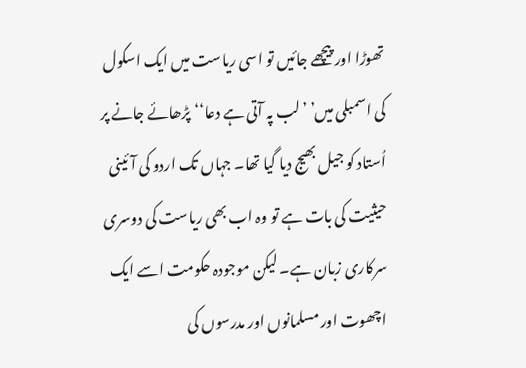تھوڑا اور پیچھے جائیں تو اسی ریاست میں ایک اسکول کی اسمبلی میں’ ’لب پہ آتی ہے دعا‘‘پڑھائے جانے پر اُستاد کو جیل بھیج دیا گیا تھا۔ جہاں تک اردو کی آئینی حیثیت کی بات ہے تو وہ اب بھی ریاست کی دوسری سرکاری زبان ہے۔ لیکن موجودہ حکومت اسے ایک اچھوت اور مسلمانوں اور مدرسوں کی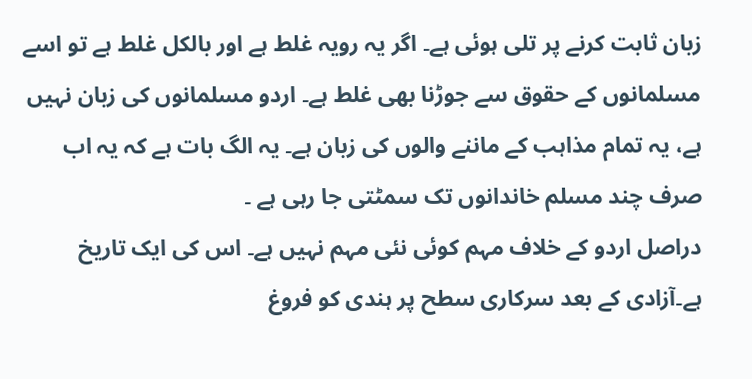زبان ثابت کرنے پر تلی ہوئی ہے۔ اگر یہ رویہ غلط ہے اور بالکل غلط ہے تو اسے مسلمانوں کے حقوق سے جوڑنا بھی غلط ہے۔ اردو مسلمانوں کی زبان نہیں ہے، یہ تمام مذاہب کے ماننے والوں کی زبان ہے۔ یہ الگ بات ہے کہ یہ اب صرف چند مسلم خاندانوں تک سمٹتی جا رہی ہے ۔
دراصل اردو کے خلاف مہم کوئی نئی مہم نہیں ہے۔ اس کی ایک تاریخ ہے۔آزادی کے بعد سرکاری سطح پر ہندی کو فروغ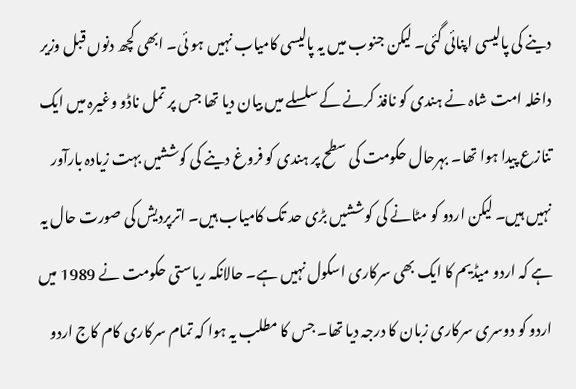دینے کی پالیسی اپنائی گئی۔ لیکن جنوب میں یہ پالیسی کامیاب نہیں ہو ئی۔ ابھی کچھ دنوں قبل وزیر داخلہ امت شاہ نے ہندی کو نافذ کرنے کے سلسلے میں بیان دیا تھا جس پر تمل ناڈو وغیرہ میں ایک تنازع پیدا ہوا تھا۔ بہرحال حکومت کی سطح پر ہندی کو فروغ دینے کی کوششیں بہت زیادہ بارآور نہیں ہیں۔ لیکن اردو کو مٹانے کی کوششیں بڑی حد تک کامیاب ہیں۔ اترپردیش کی صورت حال یہ ہے کہ اردو میڈیم کا ایک بھی سرکاری اسکول نہیں ہے۔ حالانکہ ریاستی حکومت نے 1989 میں اردو کو دوسری سرکاری زبان کا درجہ دیا تھا۔ جس کا مطلب یہ ہوا کہ تمام سرکاری کام کاج اردو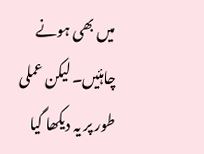میں بھی ہونے چاہئیں۔ لیکن عملی طور پر یہ دیکھا گیا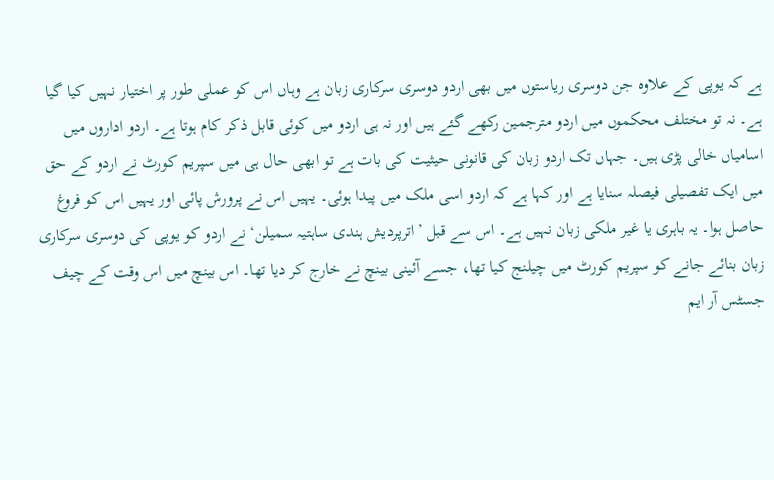ہے کہ یوپی کے علاوہ جن دوسری ریاستوں میں بھی اردو دوسری سرکاری زبان ہے وہاں اس کو عملی طور پر اختیار نہیں کیا گیا ہے۔ نہ تو مختلف محکموں میں اردو مترجمین رکھے گئے ہیں اور نہ ہی اردو میں کوئی قابل ذکر کام ہوتا ہے۔ اردو اداروں میں اسامیاں خالی پڑی ہیں۔ جہاں تک اردو زبان کی قانونی حیثیت کی بات ہے تو ابھی حال ہی میں سپریم کورٹ نے اردو کے حق میں ایک تفصیلی فیصلہ سنایا ہے اور کہا ہے کہ اردو اسی ملک میں پیدا ہوئی۔ یہیں اس نے پرورش پائی اور یہیں اس کو فروغ حاصل ہوا۔ یہ باہری یا غیر ملکی زبان نہیں ہے۔ اس سے قبل ’اترپردیش ہندی ساہتیہ سمیلن‘ نے اردو کو یوپی کی دوسری سرکاری زبان بنائے جانے کو سپریم کورٹ میں چیلنج کیا تھا، جسے آئینی بینچ نے خارج کر دیا تھا۔ اس بینچ میں اس وقت کے چیف جسٹس آر ایم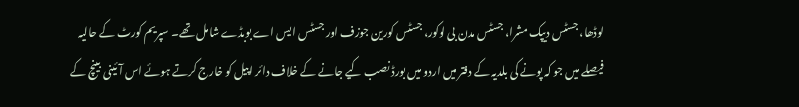لوڈھا، جسٹس دیپک مشرا، جسٹس مدن بی لوکور، جسٹس کورین جوزف اور جسٹس ایس اے بوبڈے شامل تھے۔ سپریم کورٹ کے حالیہ فیصلے میں جو کہ پونے کی بلدیہ کے دفتر میں اردو میں بورڈ نصب کیے جانے کے خلاف دائر اپیل کو خارج کرتے ہوئے اس آئینی بینچ کے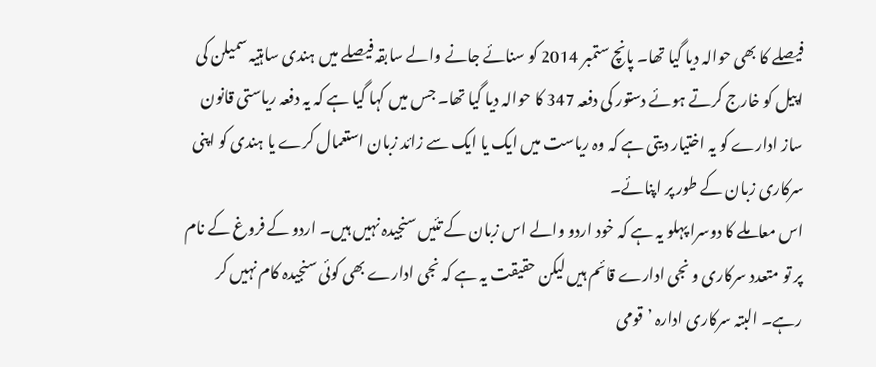فیصلے کا بھی حوالہ دیا گیا تھا۔ پانچ ستمبر 2014 کو سنائے جانے والے سابقہ فیصلے میں ہندی ساہتیہ سمیلن کی اپیل کو خارج کرتے ہوئے دستور کی دفعہ 347 کا حوالہ دیا گیا تھا۔ جس میں کہا گیا ہے کہ یہ دفعہ ریاستی قانون ساز ادارے کو یہ اختیار دیتی ہے کہ وہ ریاست میں ایک یا ایک سے زائد زبان استعمال کرے یا ہندی کو اپنی سرکاری زبان کے طور پر اپنائے۔
اس معاملے کا دوسرا پہلو یہ ہے کہ خود اردو والے اس زبان کے تئیں سنجیدہ نہیں ہیں۔ اردو کے فروغ کے نام پر تو متعدد سرکاری و نجی ادارے قائم ہیں لیکن حقیقت یہ ہے کہ نجی ادارے بھی کوئی سنجیدہ کام نہیں کر رہے۔ البتہ سرکاری ادارہ ’قومی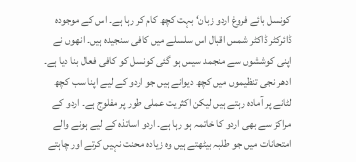کونسل بائے فروغ اردو زبان‘ بہت کچھ کام کر رہا ہے۔ اس کے موجودہ ڈائرکٹر ڈاکٹر شمس اقبال اس سلسلے میں کافی سنجیدہ ہیں۔ انھوں نے اپنی کوششوں سے منجمد سیس ہو گئی کونسل کو کافی فعال بنا دیا ہے۔ ادھر نجی تنظیموں میں کچھ دیوانے ہیں جو اردو کے لیے اپنا سب کچھ لٹانے پر آمادہ رہتے ہیں لیکن اکثریت عملی طور پر مفلوج ہے۔ اردو کے مراکز سے بھی اردو کا خاتمہ ہو رہا ہے۔ اردو اساتذہ کے لیے ہونے والے امتحانات میں جو طلبہ بیٹھتے ہیں وہ زیادہ محنت نہیں کرتے اور چاہتے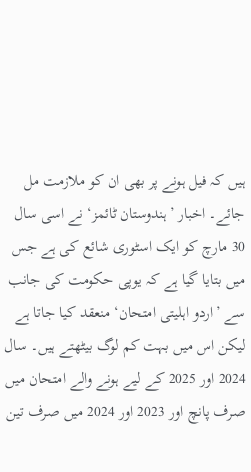ہیں کہ فیل ہونے پر بھی ان کو ملازمت مل جائے۔ اخبار ’ہندوستان ٹائمز‘ نے اسی سال 30 مارچ کو ایک اسٹوری شائع کی ہے جس میں بتایا گیا ہے کہ یوپی حکومت کی جانب سے ’اردو اہلیتی امتحان‘ منعقد کیا جاتا ہے لیکن اس میں بہت کم لوگ بیٹھتے ہیں۔ سال 2024 اور 2025 کے لیے ہونے والے امتحان میں صرف پانچ اور 2023 اور 2024 میں صرف تین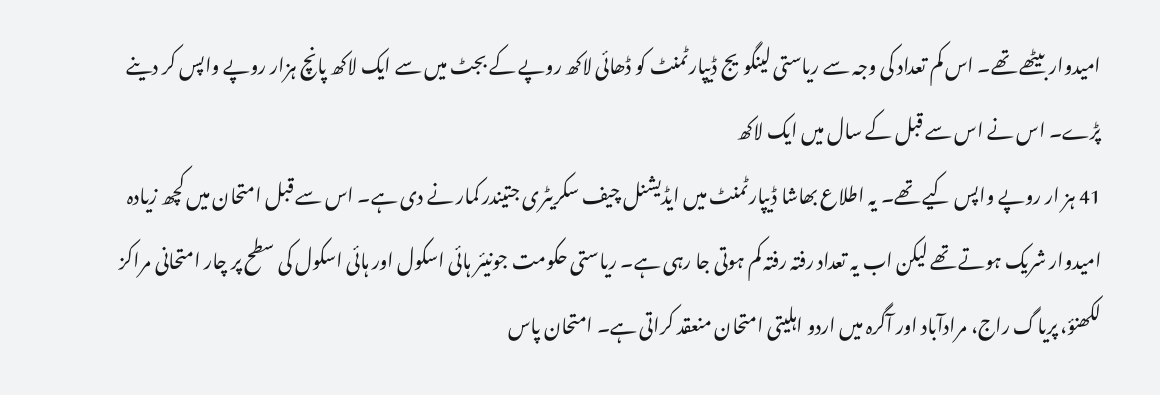امیدوار بیٹھے تھے۔ اس کم تعداد کی وجہ سے ریاستی لینگویج ڈیپارٹمنٹ کو ڈھائی لاکھ روپے کے بجٹ میں سے ایک لاکھ پانچ ہزار روپے واپس کر دینے پڑے۔ اس نے اس سے قبل کے سال میں ایک لاکھ
41 ہز ار روپے واپس کیے تھے۔ یہ اطلاع بھاشا ڈیپارٹمنٹ میں ایڈیشنل چیف سکریٹری جتیندر کمار نے دی ہے۔ اس سے قبل امتحان میں کچھ زیادہ امیدوار شریک ہوتے تھے لیکن اب یہ تعداد رفتہ رفتہ کم ہوتی جا رہی ہے۔ ریاستی حکومت جونیئر ہائی اسکول اور ہائی اسکول کی سطح پر چار امتحانی مراکز لکھنؤ، پریاگ راج، مرادآباد اور آگرہ میں اردو اہلیتی امتحان منعقد کراتی ہے۔ امتحان پاس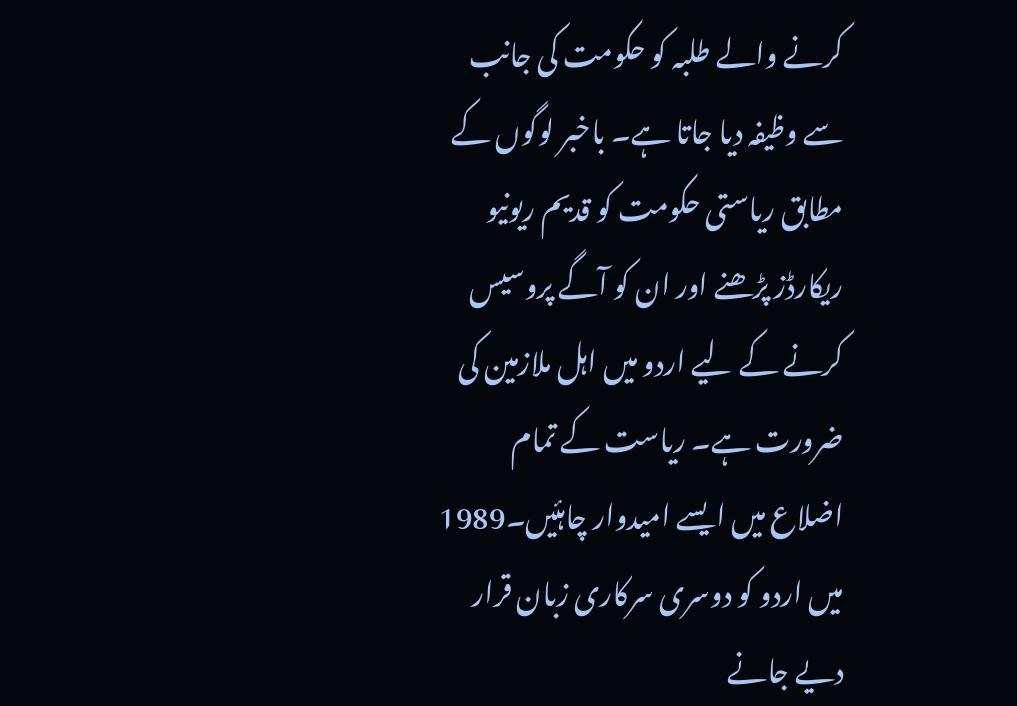کرنے والے طلبہ کو حکومت کی جانب سے وظیفہ دیا جاتا ہے۔ باخبر لوگوں کے مطابق ریاستی حکومت کو قدیم ریونیو ریکارڈز پڑھنے اور ان کو آگے پروسیس کرنے کے لیے اردو میں اہل ملازمین کی ضرورت ہے۔ ریاست کے تمام اضلاع میں ایسے امیدوار چاہئیں۔1989 میں اردو کو دوسری سرکاری زبان قرار دیے جانے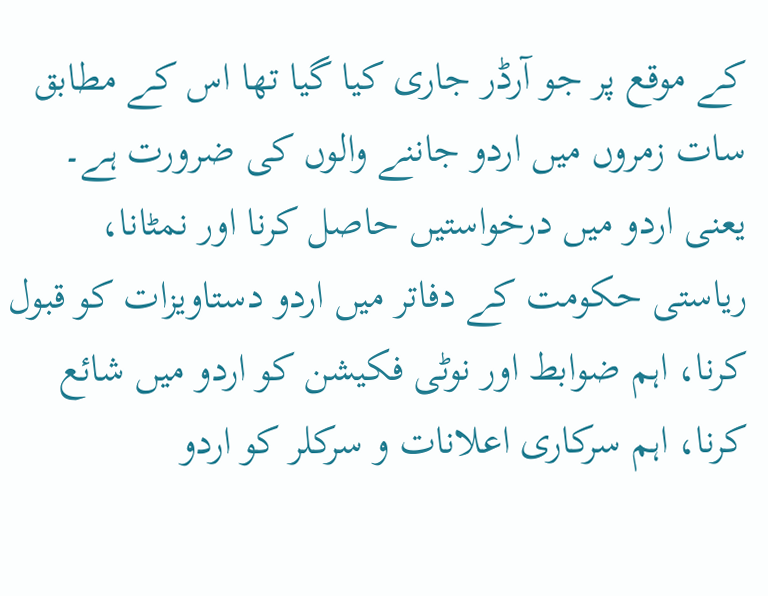کے موقع پر جو آرڈر جاری کیا گیا تھا اس کے مطابق سات زمروں میں اردو جاننے والوں کی ضرورت ہے۔ یعنی اردو میں درخواستیں حاصل کرنا اور نمٹانا، ریاستی حکومت کے دفاتر میں اردو دستاویزات کو قبول کرنا، اہم ضوابط اور نوٹی فکیشن کو اردو میں شائع کرنا، اہم سرکاری اعلانات و سرکلر کو اردو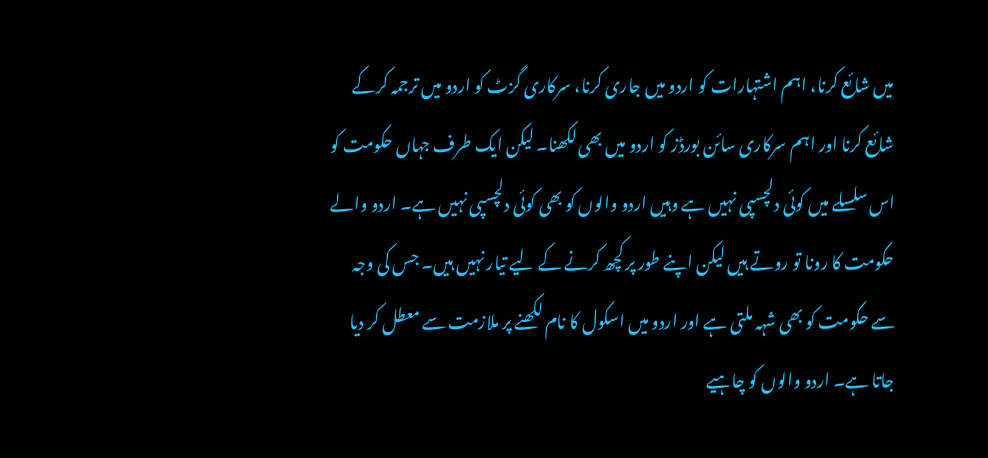میں شائع کرنا، اہم اشتہارات کو اردو میں جاری کرنا، سرکاری گزٹ کو اردو میں ترجمہ کرکے شائع کرنا اور اہم سرکاری سائن بورڈز کو اردو میں بھی لکھنا۔ لیکن ایک طرف جہاں حکومت کو اس سلسلے میں کوئی دلچسپی نہیں ہے وہیں اردو والوں کو بھی کوئی دلچسپی نہیں ہے۔ اردو والے حکومت کا رونا تو روتے ہیں لیکن اپنے طور پر کچھ کرنے کے لیے تیار نہیں ہیں۔ جس کی وجہ سے حکومت کو بھی شہہ ملتی ہے اور اردو میں اسکول کا نام لکھنے پر ملازمت سے معطل کر دیا جاتا ہے۔ اردو والوں کو چاہیے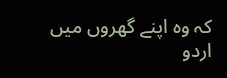کہ وہ اپنے گھروں میں اردو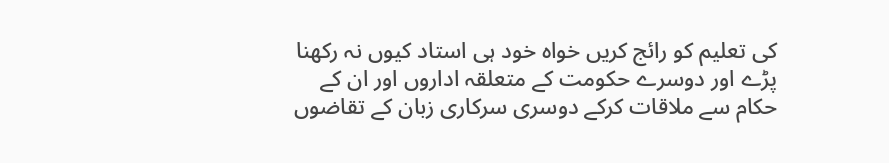کی تعلیم کو رائج کریں خواہ خود ہی استاد کیوں نہ رکھنا پڑے اور دوسرے حکومت کے متعلقہ اداروں اور ان کے حکام سے ملاقات کرکے دوسری سرکاری زبان کے تقاضوں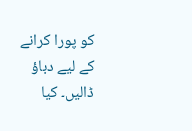کو پورا کرانے کے لیے دباؤ ڈالیں۔ کیا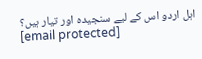اہل اردو اس کے لیے سنجیدہ اور تیار ہیں؟
[email protected]